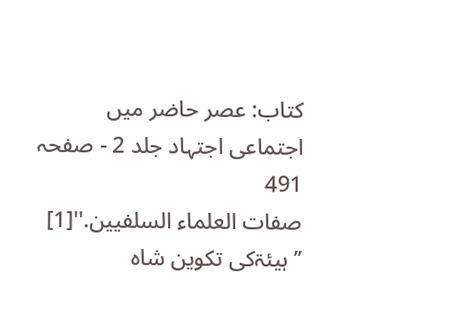کتاب: عصر حاضر میں اجتماعی اجتہاد جلد 2 - صفحہ 491
صفات العلماء السلفیین.''[1] ’’ ہیئۃکی تکوین شاہ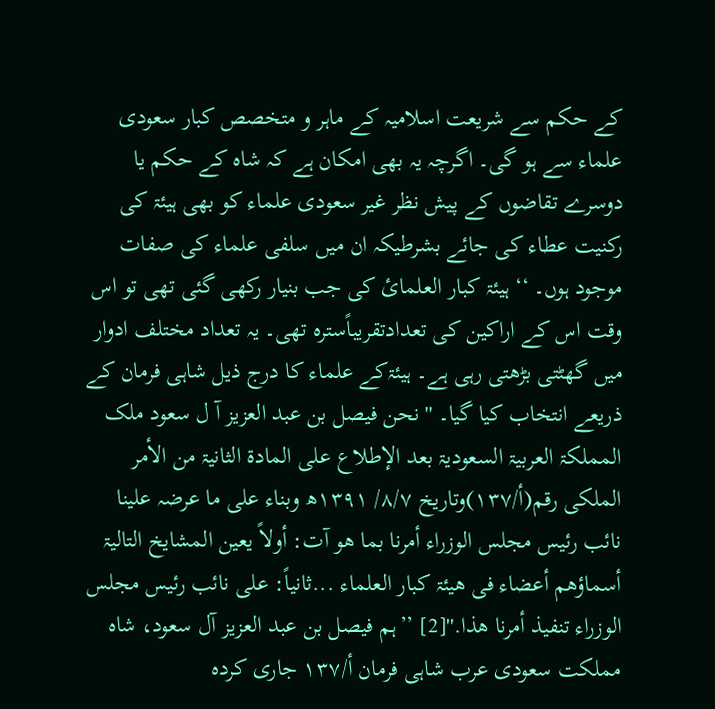کے حکم سے شریعت اسلامیہ کے ماہر و متخصص کبار سعودی علماء سے ہو گی۔ اگرچہ یہ بھی امکان ہے کہ شاہ کے حکم یا دوسرے تقاضوں کے پیش نظر غیر سعودی علماء کو بھی ہیئۃ کی رکنیت عطاء کی جائے بشرطیکہ ان میں سلفی علماء کی صفات موجود ہوں۔ ‘‘ ہیئۃ کبار العلمائ کی جب بنیار رکھی گئی تھی تو اس وقت اس کے اراکین کی تعدادتقریباًسترہ تھی۔ یہ تعداد مختلف ادوار میں گھٹتی بڑھتی رہی ہے۔ ہیئۃکے علماء کا درج ذیل شاہی فرمان کے ذریعے انتخاب کیا گیا۔ '' نحن فیصل بن عبد العزیز آ ل سعود ملک المملکۃ العربیۃ السعودیۃ بعد الإطلاع علی المادۃ الثانیۃ من الأمر الملکی رقم(أ/١٣٧)وتاریخ ٨/٧/ ١٣٩١ھ وبناء علی ما عرضہ علینا نائب رئیس مجلس الوزراء أمرنا بما ھو آت: أولاً یعین المشایخ التالیۃ أسماؤھم أعضاء فی ھیئۃ کبار العلماء ...ثانیاً: علی نائب رئیس مجلس الوزراء تنفیذ أمرنا ھذا.''[2] ’’ہم فیصل بن عبد العزیز آل سعود، شاہ مملکت سعودی عرب شاہی فرمان أ/١٣٧ جاری کردہ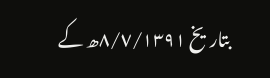بتاریخ ٨/٧/١٣٩١ھ کے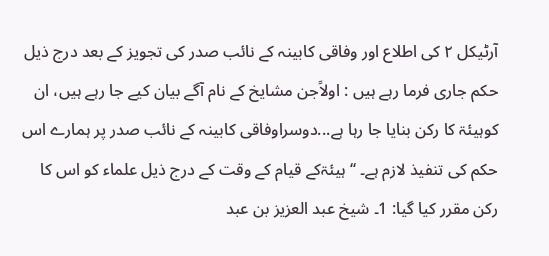آرٹیکل ٢ کی اطلاع اور وفاقی کابینہ کے نائب صدر کی تجویز کے بعد درج ذیل حکم جاری فرما رہے ہیں : اولاًجن مشایخ کے نام آگے بیان کیے جا رہے ہیں، ان کوہیئۃ کا رکن بنایا جا رہا ہے...دوسراوفاقی کابینہ کے نائب صدر پر ہمارے اس حکم کی تنفیذ لازم ہے۔ ‘‘ ہیئۃکے قیام کے وقت کے درج ذیل علماء کو اس کا رکن مقرر کیا گیا: 1۔ شیخ عبد العزیز بن عبد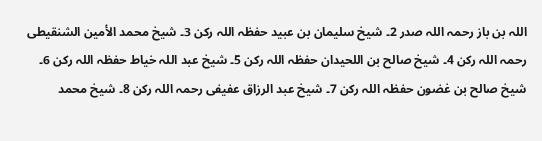اللہ بن باز رحمہ اللہ صدر 2۔ شیخ سلیمان بن عبید حفظہ اللہ رکن 3۔ شیخ محمد الأمین الشنقیطی رحمہ اللہ رکن 4۔ شیخ صالح بن اللحیدان حفظہ اللہ رکن 5۔ شیخ عبد اللہ خیاط حفظہ اللہ رکن 6۔ شیخ صالح بن غضون حفظہ اللہ رکن 7۔ شیخ عبد الرزاق عفیفی رحمہ اللہ رکن 8۔ شیخ محمد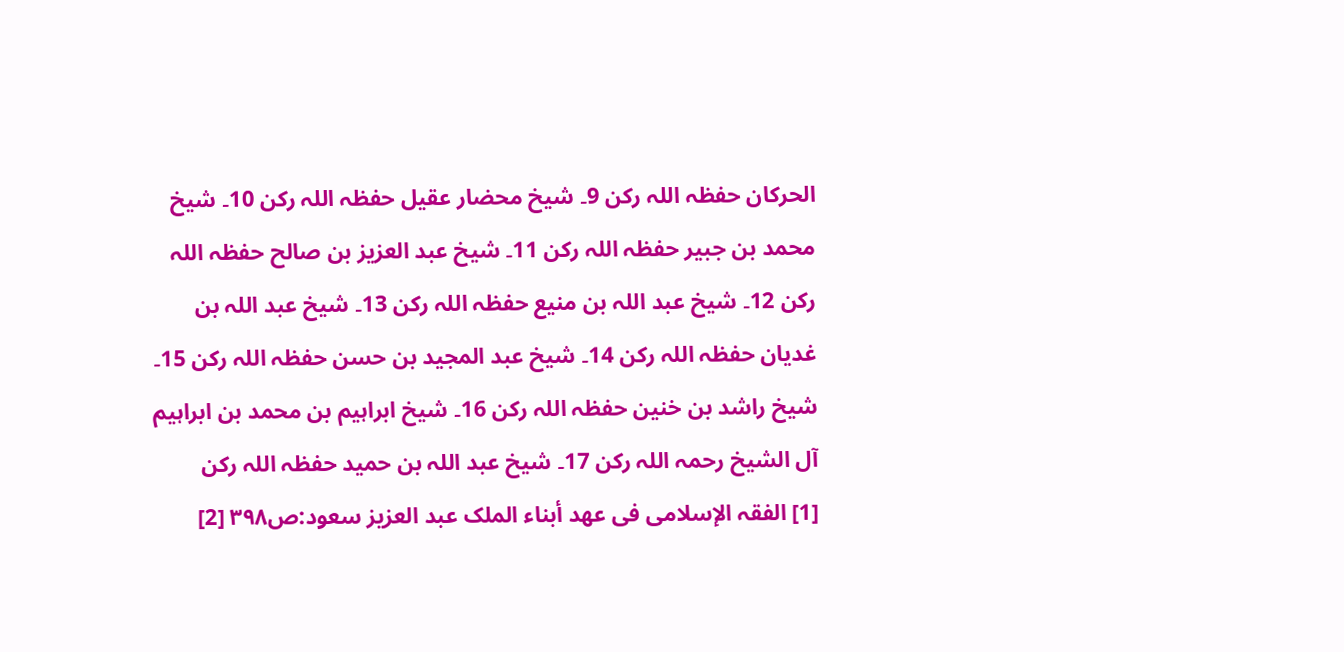الحرکان حفظہ اللہ رکن 9۔ شیخ محضار عقیل حفظہ اللہ رکن 10۔ شیخ محمد بن جبیر حفظہ اللہ رکن 11۔ شیخ عبد العزیز بن صالح حفظہ اللہ رکن 12۔ شیخ عبد اللہ بن منیع حفظہ اللہ رکن 13۔ شیخ عبد اللہ بن غدیان حفظہ اللہ رکن 14۔ شیخ عبد المجید بن حسن حفظہ اللہ رکن 15۔ شیخ راشد بن خنین حفظہ اللہ رکن 16۔ شیخ ابراہیم بن محمد بن ابراہیم آل الشیخ رحمہ اللہ رکن 17۔ شیخ عبد اللہ بن حمید حفظہ اللہ رکن
[1] الفقہ الإسلامی فی عھد أبناء الملک عبد العزیز سعود:ص۳۹۸ [2]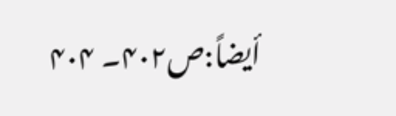أیضاً:ص۴۰۲۔ ۴۰۴